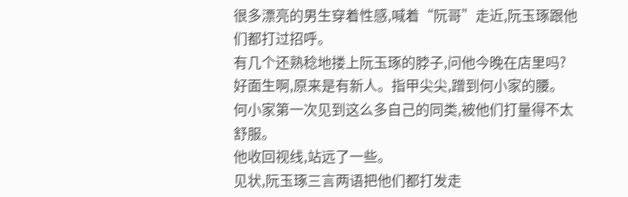很多漂亮的男生穿着性感,喊着“阮哥”走近,阮玉琢跟他们都打过招呼。
有几个还熟稔地搂上阮玉琢的脖子,问他今晚在店里吗?好面生啊,原来是有新人。指甲尖尖,蹭到何小家的腰。
何小家第一次见到这么多自己的同类,被他们打量得不太舒服。
他收回视线,站远了一些。
见状,阮玉琢三言两语把他们都打发走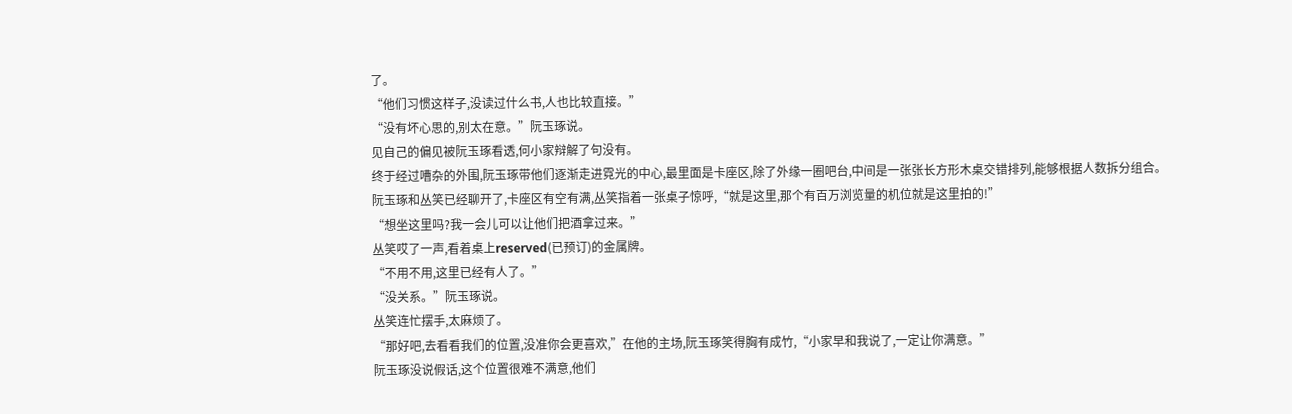了。
“他们习惯这样子,没读过什么书,人也比较直接。”
“没有坏心思的,别太在意。”阮玉琢说。
见自己的偏见被阮玉琢看透,何小家辩解了句没有。
终于经过嘈杂的外围,阮玉琢带他们逐渐走进霓光的中心,最里面是卡座区,除了外缘一圈吧台,中间是一张张长方形木桌交错排列,能够根据人数拆分组合。
阮玉琢和丛笑已经聊开了,卡座区有空有满,丛笑指着一张桌子惊呼,“就是这里,那个有百万浏览量的机位就是这里拍的!”
“想坐这里吗?我一会儿可以让他们把酒拿过来。”
丛笑哎了一声,看着桌上reserved(已预订)的金属牌。
“不用不用,这里已经有人了。”
“没关系。”阮玉琢说。
丛笑连忙摆手,太麻烦了。
“那好吧,去看看我们的位置,没准你会更喜欢,”在他的主场,阮玉琢笑得胸有成竹,“小家早和我说了,一定让你满意。”
阮玉琢没说假话,这个位置很难不满意,他们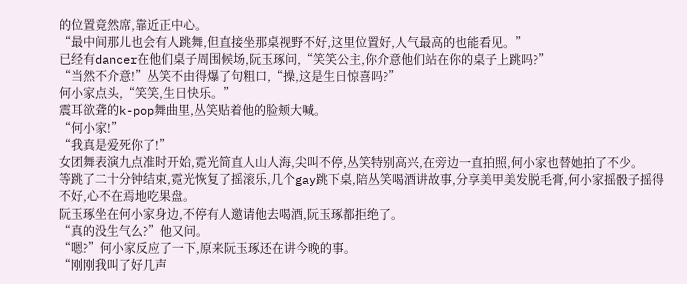的位置竟然席,靠近正中心。
“最中间那儿也会有人跳舞,但直接坐那桌视野不好,这里位置好,人气最高的也能看见。”
已经有dancer在他们桌子周围候场,阮玉琢问,“笑笑公主,你介意他们站在你的桌子上跳吗?”
“当然不介意!”丛笑不由得爆了句粗口,“操,这是生日惊喜吗?”
何小家点头,“笑笑,生日快乐。”
震耳欲聋的k-pop舞曲里,丛笑贴着他的脸颊大喊。
“何小家!”
“我真是爱死你了!”
女团舞表演九点准时开始,霓光简直人山人海,尖叫不停,丛笑特别高兴,在旁边一直拍照,何小家也替她拍了不少。
等跳了二十分钟结束,霓光恢复了摇滚乐,几个gay跳下桌,陪丛笑喝酒讲故事,分享美甲美发脱毛膏,何小家摇骰子摇得不好,心不在焉地吃果盘。
阮玉琢坐在何小家身边,不停有人邀请他去喝酒,阮玉琢都拒绝了。
“真的没生气么?”他又问。
“嗯?”何小家反应了一下,原来阮玉琢还在讲今晚的事。
“刚刚我叫了好几声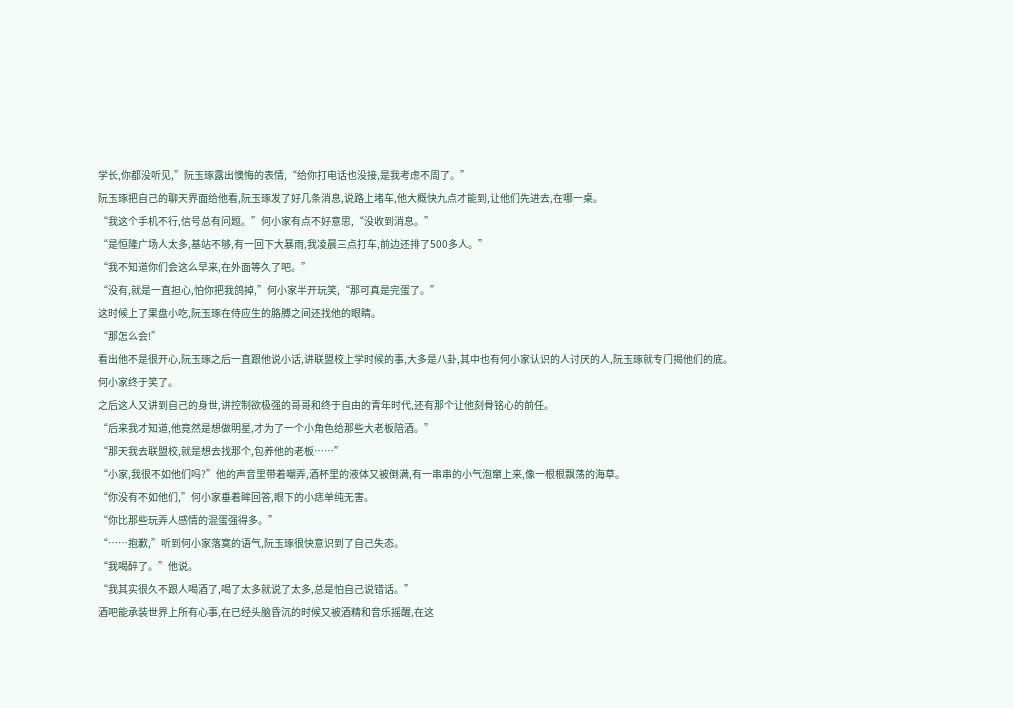学长,你都没听见,”阮玉琢露出懊悔的表情,“给你打电话也没接,是我考虑不周了。”
阮玉琢把自己的聊天界面给他看,阮玉琢发了好几条消息,说路上堵车,他大概快九点才能到,让他们先进去,在哪一桌。
“我这个手机不行,信号总有问题。”何小家有点不好意思,“没收到消息。”
“是恒隆广场人太多,基站不够,有一回下大暴雨,我凌晨三点打车,前边还排了500多人。”
“我不知道你们会这么早来,在外面等久了吧。”
“没有,就是一直担心,怕你把我鸽掉,”何小家半开玩笑,“那可真是完蛋了。”
这时候上了果盘小吃,阮玉琢在侍应生的胳膊之间还找他的眼睛。
“那怎么会!”
看出他不是很开心,阮玉琢之后一直跟他说小话,讲联盟校上学时候的事,大多是八卦,其中也有何小家认识的人讨厌的人,阮玉琢就专门揭他们的底。
何小家终于笑了。
之后这人又讲到自己的身世,讲控制欲极强的哥哥和终于自由的青年时代,还有那个让他刻骨铭心的前任。
“后来我才知道,他竟然是想做明星,才为了一个小角色给那些大老板陪酒。”
“那天我去联盟校,就是想去找那个,包养他的老板……”
“小家,我很不如他们吗?”他的声音里带着嘲弄,酒杯里的液体又被倒满,有一串串的小气泡窜上来,像一根根飘荡的海草。
“你没有不如他们,”何小家垂着眸回答,眼下的小痣单纯无害。
“你比那些玩弄人感情的混蛋强得多。”
“……抱歉,”听到何小家落寞的语气,阮玉琢很快意识到了自己失态。
“我喝醉了。”他说。
“我其实很久不跟人喝酒了,喝了太多就说了太多,总是怕自己说错话。”
酒吧能承装世界上所有心事,在已经头脑昏沉的时候又被酒精和音乐摇醒,在这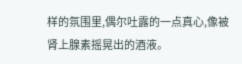样的氛围里,偶尔吐露的一点真心,像被肾上腺素摇晃出的酒液。